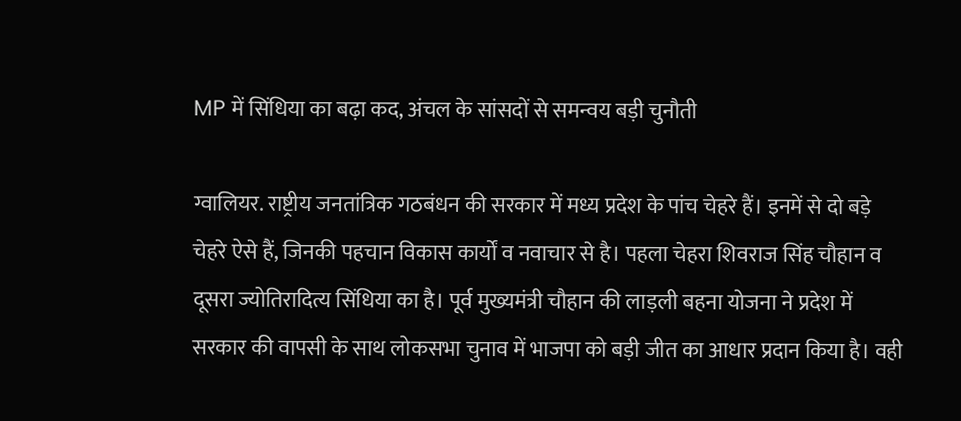MP में सिंधिया का बढ़ा कद, अंचल के सांसदों से समन्वय बड़ी चुनौती

ग्वालियर. राष्ट्रीय जनतांत्रिक गठबंधन की सरकार में मध्य प्रदेश के पांच चेहरे हैं। इनमें से दो बड़े चेहरे ऐसे हैं, जिनकी पहचान विकास कार्यों व नवाचार से है। पहला चेहरा शिवराज सिंह चौहान व दूसरा ज्योतिरादित्य सिंधिया का है। पूर्व मुख्यमंत्री चौहान की लाड़ली बहना योजना ने प्रदेश में सरकार की वापसी के साथ लोकसभा चुनाव में भाजपा को बड़ी जीत का आधार प्रदान किया है। वही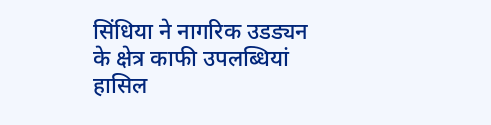सिंधिया ने नागरिक उडड्यन के क्षेत्र काफी उपलब्धियां हासिल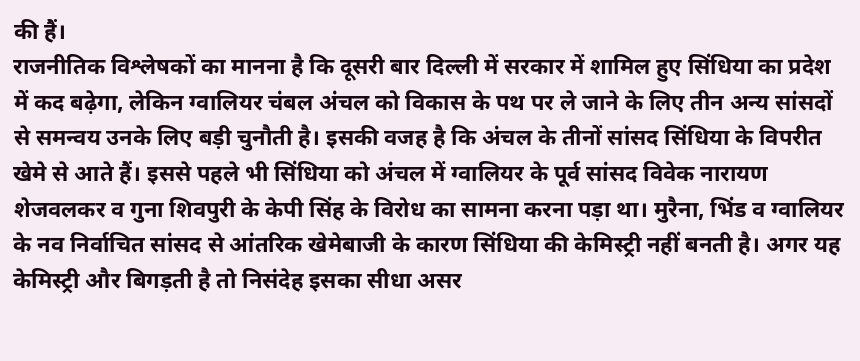की हैं।
राजनीतिक विश्लेषकों का मानना है कि दूसरी बार दिल्ली में सरकार में शामिल हुए सिंधिया का प्रदेश में कद बढ़ेगा, लेकिन ग्वालियर चंबल अंचल को विकास के पथ पर ले जाने के लिए तीन अन्य सांसदों से समन्वय उनके लिए बड़ी चुनौती है। इसकी वजह है कि अंचल के तीनों सांसद सिंधिया के विपरीत खेमे से आते हैं। इससे पहले भी सिंधिया को अंचल में ग्वालियर के पूर्व सांसद विवेक नारायण शेजवलकर व गुना शिवपुरी के केपी सिंह के विरोध का सामना करना पड़ा था। मुरैना, भिंड व ग्वालियर के नव निर्वाचित सांसद से आंतरिक खेमेबाजी के कारण सिंधिया की केमिस्ट्री नहीं बनती है। अगर यह केमिस्ट्री और बिगड़ती है तो निसंदेह इसका सीधा असर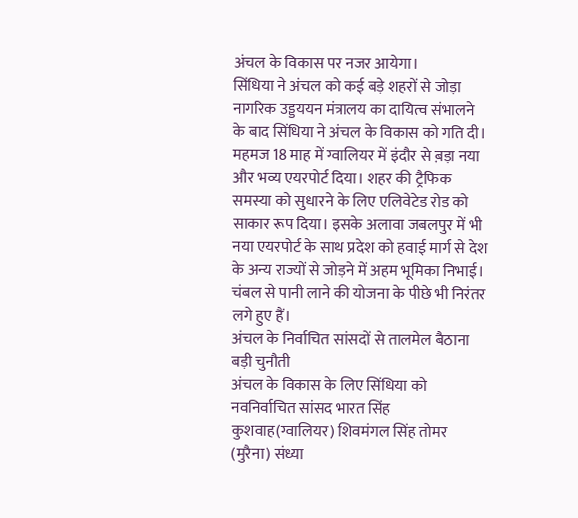अंचल के विकास पर नजर आयेगा।
सिंधिया ने अंचल को कई बड़े शहरों से जोड़ा
नागरिक उड्डययन मंत्रालय का दायित्व संभालने के बाद सिंधिया ने अंचल के विकास को गति दी। महमज 18 माह में ग्वालियर में इंदौर से ब़ड़ा नया और भव्य एयरपोर्ट दिया। शहर की ट्रैफिक समस्या को सुधारने के लिए एलिवेटेड रोड को साकार रूप दिया। इसके अलावा जबलपुर में भी नया एयरपोर्ट के साथ प्रदेश को हवाई मार्ग से देश के अन्य राज्यों से जोड़ने में अहम भूमिका निभाई। चंबल से पानी लाने की योजना के पीछे भी निरंतर लगे हुए हैं।
अंचल के निर्वाचित सांसदों से तालमेल बैठाना बड़ी चुनौती
अंचल के विकास के लिए सिंधिया को नवनिर्वाचित सांसद भारत सिंह कुशवाह(ग्वालियर) शिवमंगल सिंह तोमर (मुरैना) संध्या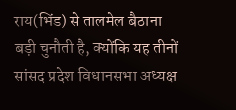राय(भिंड) से तालमेल बैठाना बड़ी चुनौती है, क्योंकि यह तीनों सांसद प्रदेश विधानसभा अध्यक्ष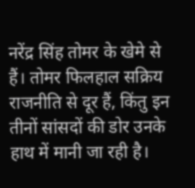नरेंद्र सिंह तोमर के खेमे से हैं। तोमर फिलहाल सक्रिय राजनीति से दूर हैं, किंतु इन तीनों सांसदों की डोर उनके हाथ में मानी जा रही है।